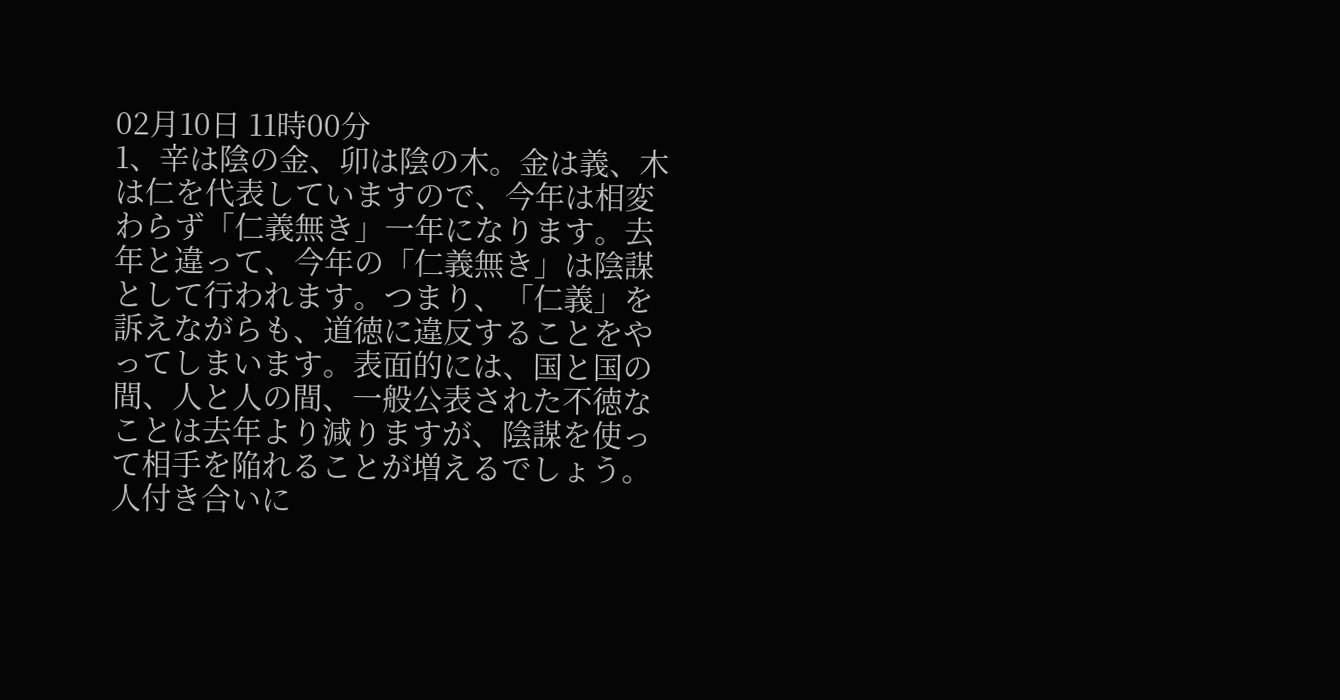02月10日 11時00分
1、辛は陰の金、卯は陰の木。金は義、木は仁を代表していますので、今年は相変わらず「仁義無き」一年になります。去年と違って、今年の「仁義無き」は陰謀として行われます。つまり、「仁義」を訴えながらも、道徳に違反することをやってしまいます。表面的には、国と国の間、人と人の間、一般公表された不徳なことは去年より減りますが、陰謀を使って相手を陥れることが増えるでしょう。人付き合いに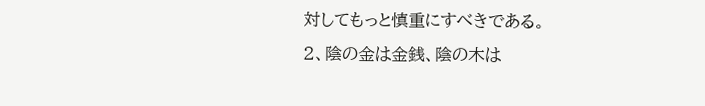対してもっと慎重にすべきである。
2、陰の金は金銭、陰の木は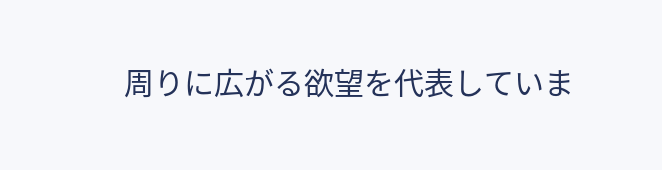周りに広がる欲望を代表していま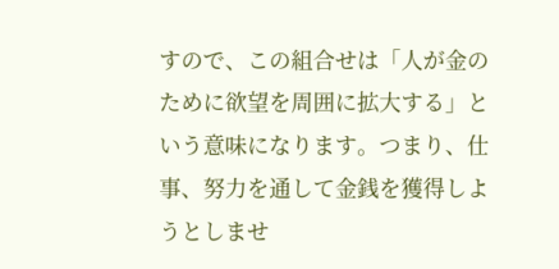すので、この組合せは「人が金のために欲望を周囲に拡大する」という意味になります。つまり、仕事、努力を通して金銭を獲得しようとしませ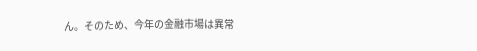ん。そのため、今年の金融市場は異常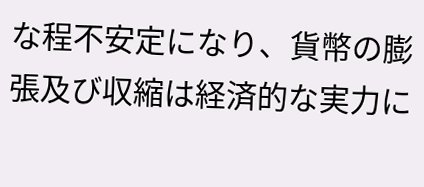な程不安定になり、貨幣の膨張及び収縮は経済的な実力に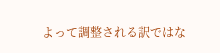よって調整される訳ではな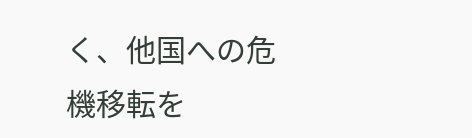く、他国への危機移転を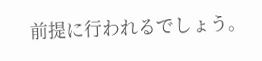前提に行われるでしょう。